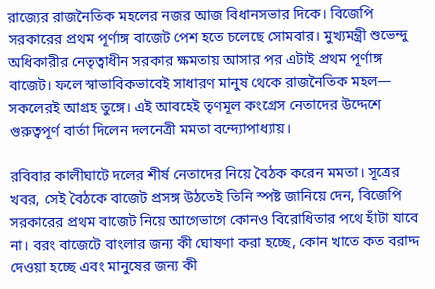রাজ্যের রাজনৈতিক মহলের নজর আজ বিধানসভার দিকে। বিজেপি সরকারের প্রথম পূর্ণাঙ্গ বাজেট পেশ হতে চলেছে সোমবার। মুখ্যমন্ত্রী শুভেন্দু অধিকারীর নেতৃত্বাধীন সরকার ক্ষমতায় আসার পর এটাই প্রথম পূর্ণাঙ্গ বাজেট। ফলে স্বাভাবিকভাবেই সাধারণ মানুষ থেকে রাজনৈতিক মহল— সকলেরই আগ্রহ তুঙ্গে। এই আবহেই তৃণমূল কংগ্রেস নেতাদের উদ্দেশে গুরুত্বপূর্ণ বার্তা দিলেন দলনেত্রী মমতা বন্দ্যোপাধ্যায়।

রবিবার কালীঘাটে দলের শীর্ষ নেতাদের নিয়ে বৈঠক করেন মমতা। সূত্রের খবর, সেই বৈঠকে বাজেট প্রসঙ্গ উঠতেই তিনি স্পষ্ট জানিয়ে দেন, বিজেপি সরকারের প্রথম বাজেট নিয়ে আগেভাগে কোনও বিরোধিতার পথে হাঁটা যাবে না। বরং বাজেটে বাংলার জন্য কী ঘোষণা করা হচ্ছে, কোন খাতে কত বরাদ্দ দেওয়া হচ্ছে এবং মানুষের জন্য কী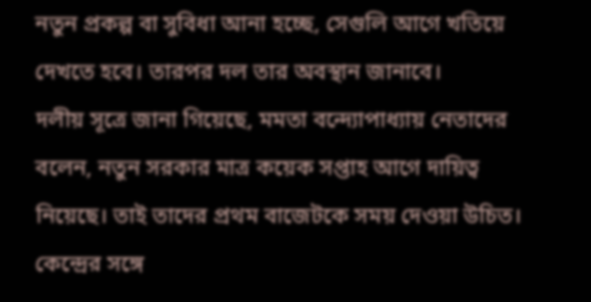নতুন প্রকল্প বা সুবিধা আনা হচ্ছে, সেগুলি আগে খতিয়ে দেখতে হবে। তারপর দল তার অবস্থান জানাবে।
দলীয় সূত্রে জানা গিয়েছে, মমতা বন্দ্যোপাধ্যায় নেতাদের বলেন, নতুন সরকার মাত্র কয়েক সপ্তাহ আগে দায়িত্ব নিয়েছে। তাই তাদের প্রথম বাজেটকে সময় দেওয়া উচিত। কেন্দ্রের সঙ্গে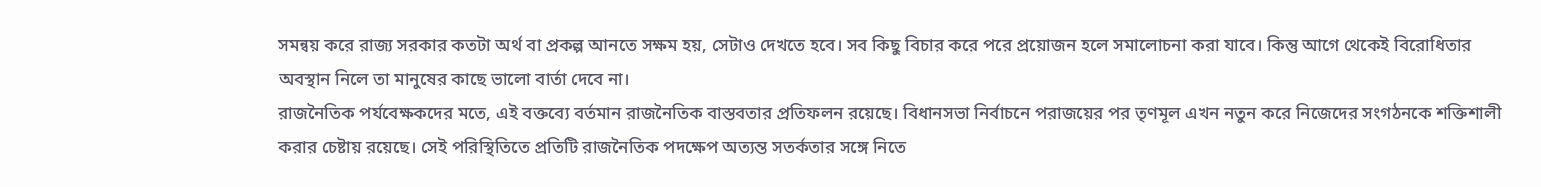সমন্বয় করে রাজ্য সরকার কতটা অর্থ বা প্রকল্প আনতে সক্ষম হয়, সেটাও দেখতে হবে। সব কিছু বিচার করে পরে প্রয়োজন হলে সমালোচনা করা যাবে। কিন্তু আগে থেকেই বিরোধিতার অবস্থান নিলে তা মানুষের কাছে ভালো বার্তা দেবে না।
রাজনৈতিক পর্যবেক্ষকদের মতে, এই বক্তব্যে বর্তমান রাজনৈতিক বাস্তবতার প্রতিফলন রয়েছে। বিধানসভা নির্বাচনে পরাজয়ের পর তৃণমূল এখন নতুন করে নিজেদের সংগঠনকে শক্তিশালী করার চেষ্টায় রয়েছে। সেই পরিস্থিতিতে প্রতিটি রাজনৈতিক পদক্ষেপ অত্যন্ত সতর্কতার সঙ্গে নিতে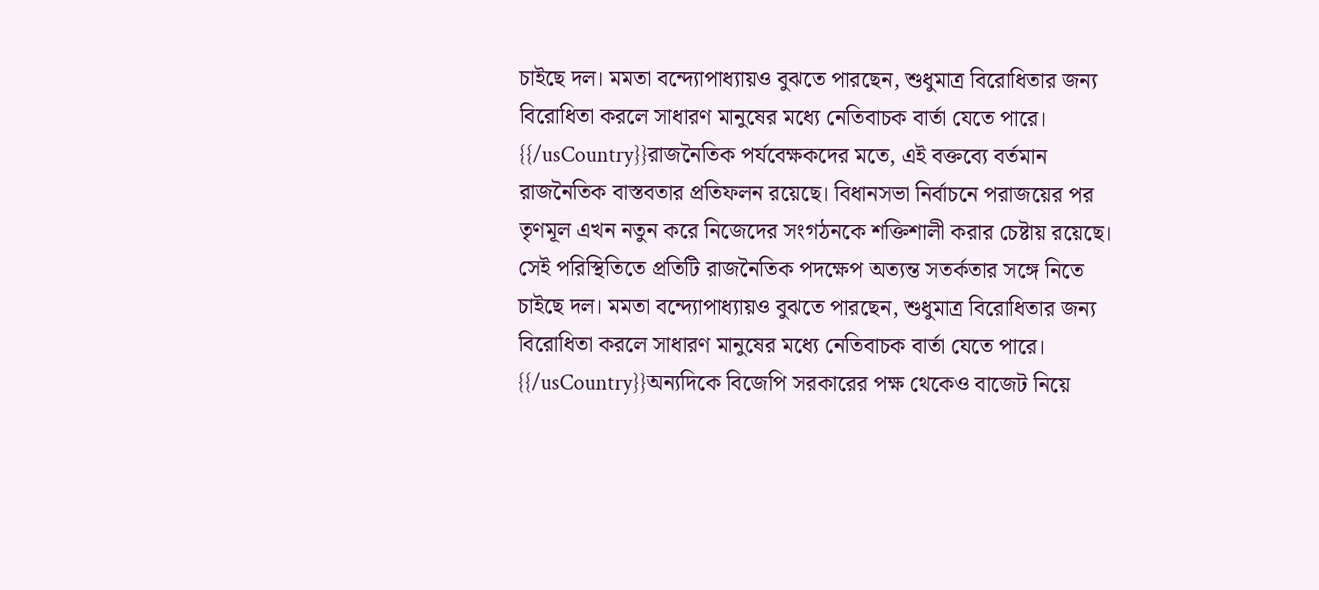চাইছে দল। মমতা বন্দ্যোপাধ্যায়ও বুঝতে পারছেন, শুধুমাত্র বিরোধিতার জন্য বিরোধিতা করলে সাধারণ মানুষের মধ্যে নেতিবাচক বার্তা যেতে পারে।
{{/usCountry}}রাজনৈতিক পর্যবেক্ষকদের মতে, এই বক্তব্যে বর্তমান রাজনৈতিক বাস্তবতার প্রতিফলন রয়েছে। বিধানসভা নির্বাচনে পরাজয়ের পর তৃণমূল এখন নতুন করে নিজেদের সংগঠনকে শক্তিশালী করার চেষ্টায় রয়েছে। সেই পরিস্থিতিতে প্রতিটি রাজনৈতিক পদক্ষেপ অত্যন্ত সতর্কতার সঙ্গে নিতে চাইছে দল। মমতা বন্দ্যোপাধ্যায়ও বুঝতে পারছেন, শুধুমাত্র বিরোধিতার জন্য বিরোধিতা করলে সাধারণ মানুষের মধ্যে নেতিবাচক বার্তা যেতে পারে।
{{/usCountry}}অন্যদিকে বিজেপি সরকারের পক্ষ থেকেও বাজেট নিয়ে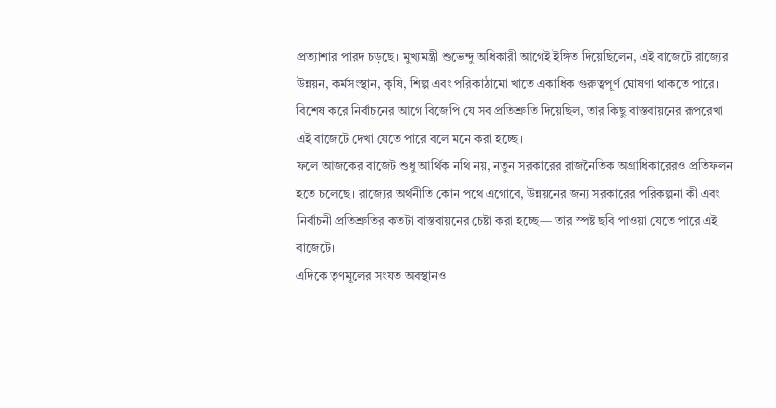প্রত্যাশার পারদ চড়ছে। মুখ্যমন্ত্রী শুভেন্দু অধিকারী আগেই ইঙ্গিত দিয়েছিলেন, এই বাজেটে রাজ্যের উন্নয়ন, কর্মসংস্থান, কৃষি, শিল্প এবং পরিকাঠামো খাতে একাধিক গুরুত্বপূর্ণ ঘোষণা থাকতে পারে। বিশেষ করে নির্বাচনের আগে বিজেপি যে সব প্রতিশ্রুতি দিয়েছিল, তার কিছু বাস্তবায়নের রূপরেখা এই বাজেটে দেখা যেতে পারে বলে মনে করা হচ্ছে।
ফলে আজকের বাজেট শুধু আর্থিক নথি নয়, নতুন সরকারের রাজনৈতিক অগ্রাধিকারেরও প্রতিফলন হতে চলেছে। রাজ্যের অর্থনীতি কোন পথে এগোবে, উন্নয়নের জন্য সরকারের পরিকল্পনা কী এবং নির্বাচনী প্রতিশ্রুতির কতটা বাস্তবায়নের চেষ্টা করা হচ্ছে— তার স্পষ্ট ছবি পাওয়া যেতে পারে এই বাজেটে।
এদিকে তৃণমূলের সংযত অবস্থানও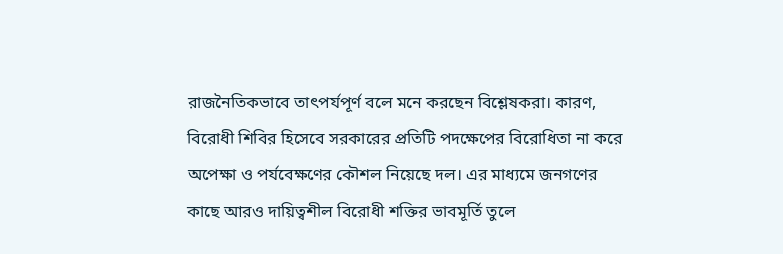রাজনৈতিকভাবে তাৎপর্যপূর্ণ বলে মনে করছেন বিশ্লেষকরা। কারণ, বিরোধী শিবির হিসেবে সরকারের প্রতিটি পদক্ষেপের বিরোধিতা না করে অপেক্ষা ও পর্যবেক্ষণের কৌশল নিয়েছে দল। এর মাধ্যমে জনগণের কাছে আরও দায়িত্বশীল বিরোধী শক্তির ভাবমূর্তি তুলে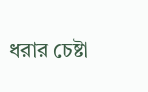ধরার চেষ্টা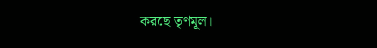করছে তৃণমূল।